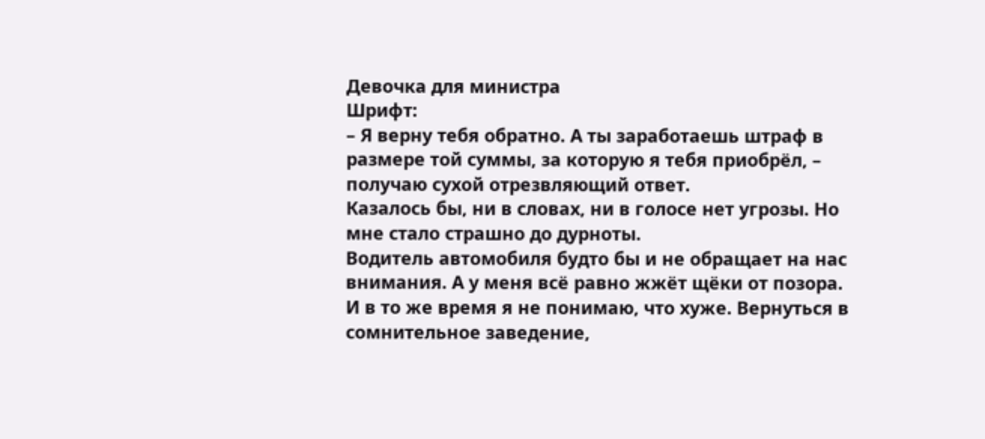Девочка для министра
Шрифт:
– Я верну тебя обратно. А ты заработаешь штраф в размере той суммы, за которую я тебя приобрёл, – получаю сухой отрезвляющий ответ.
Казалось бы, ни в словах, ни в голосе нет угрозы. Но мне стало страшно до дурноты.
Водитель автомобиля будто бы и не обращает на нас внимания. А у меня всё равно жжёт щёки от позора.
И в то же время я не понимаю, что хуже. Вернуться в сомнительное заведение,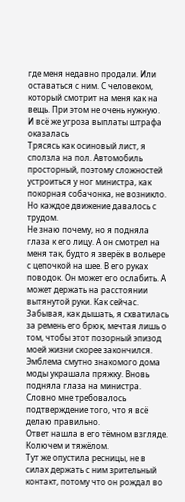где меня недавно продали. Или оставаться с ним. С человеком, который смотрит на меня как на вещь. При этом не очень нужную.
И всё же угроза выплаты штрафа оказалась
Трясясь как осиновый лист, я сползла на пол. Автомобиль просторный, поэтому сложностей устроиться у ног министра, как покорная собачонка, не возникло. Но каждое движение давалось с трудом.
Не знаю почему, но я подняла глаза к его лицу. А он смотрел на меня так, будто я зверёк в вольере с цепочкой на шее. В его руках поводок. Он может его ослабить. А может держать на расстоянии вытянутой руки. Как сейчас.
Забывая, как дышать, я схватилась за ремень его брюк, мечтая лишь о том, чтобы этот позорный эпизод моей жизни скорее закончился.
Эмблема смутно знакомого дома моды украшала пряжку. Вновь подняла глаза на министра. Словно мне требовалось подтверждение того, что я всё делаю правильно.
Ответ нашла в его тёмном взгляде. Колючем и тяжёлом.
Тут же опустила ресницы, не в силах держать с ним зрительный контакт, потому что он рождал во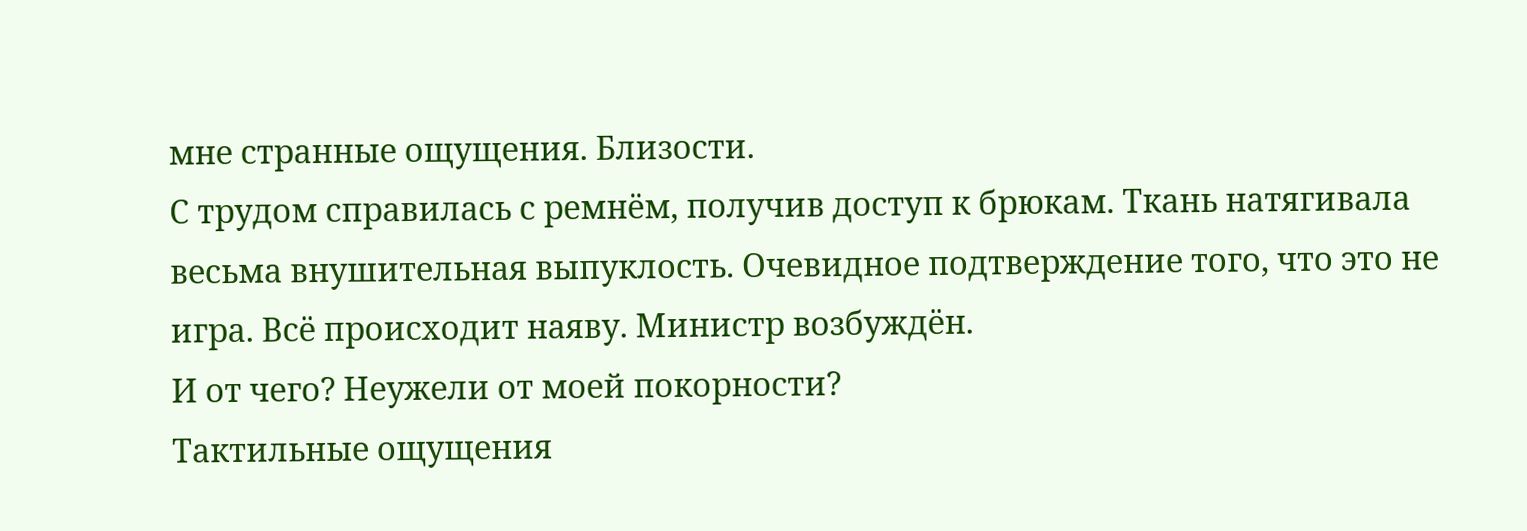мне странные ощущения. Близости.
С трудом справилась с ремнём, получив доступ к брюкам. Ткань натягивала весьма внушительная выпуклость. Очевидное подтверждение того, что это не игра. Всё происходит наяву. Министр возбуждён.
И от чего? Неужели от моей покорности?
Тактильные ощущения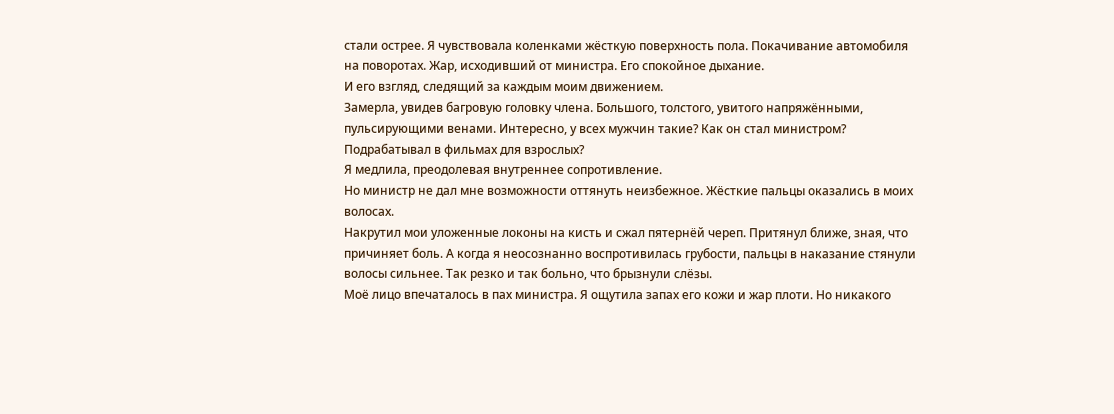стали острее. Я чувствовала коленками жёсткую поверхность пола. Покачивание автомобиля на поворотах. Жар, исходивший от министра. Его спокойное дыхание.
И его взгляд, следящий за каждым моим движением.
Замерла, увидев багровую головку члена. Большого, толстого, увитого напряжёнными, пульсирующими венами. Интересно, у всех мужчин такие? Как он стал министром? Подрабатывал в фильмах для взрослых?
Я медлила, преодолевая внутреннее сопротивление.
Но министр не дал мне возможности оттянуть неизбежное. Жёсткие пальцы оказались в моих волосах.
Накрутил мои уложенные локоны на кисть и сжал пятернёй череп. Притянул ближе, зная, что причиняет боль. А когда я неосознанно воспротивилась грубости, пальцы в наказание стянули волосы сильнее. Так резко и так больно, что брызнули слёзы.
Моё лицо впечаталось в пах министра. Я ощутила запах его кожи и жар плоти. Но никакого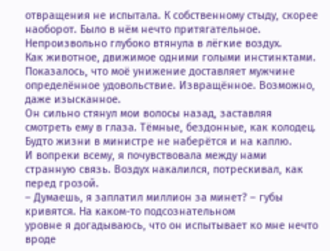отвращения не испытала. К собственному стыду, скорее наоборот. Было в нём нечто притягательное. Непроизвольно глубоко втянула в лёгкие воздух.
Как животное, движимое одними голыми инстинктами.
Показалось, что моё унижение доставляет мужчине определённое удовольствие. Извращённое. Возможно, даже изысканное.
Он сильно стянул мои волосы назад, заставляя смотреть ему в глаза. Тёмные, бездонные, как колодец. Будто жизни в министре не наберётся и на каплю.
И вопреки всему, я почувствовала между нами странную связь. Воздух накалился, потрескивал, как перед грозой.
– Думаешь, я заплатил миллион за минет? – губы кривятся. На каком-то подсознательном
уровне я догадываюсь, что он испытывает ко мне нечто вроде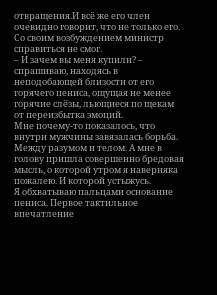отвращения.И всё же его член очевидно говорит, что не только его. Со своим возбуждением министр справиться не смог.
– И зачем вы меня купили? – спрашиваю, находясь в неподобающей близости от его горячего пениса, ощущая не менее горячие слёзы, льющиеся по щекам от переизбытка эмоций.
Мне почему-то показалось, что внутри мужчины завязалась борьба. Между разумом и телом. А мне в голову пришла совершенно бредовая мысль, о которой утром я наверняка пожалею. И которой устыжусь.
Я обхватываю пальцами основание пениса. Первое тактильное впечатление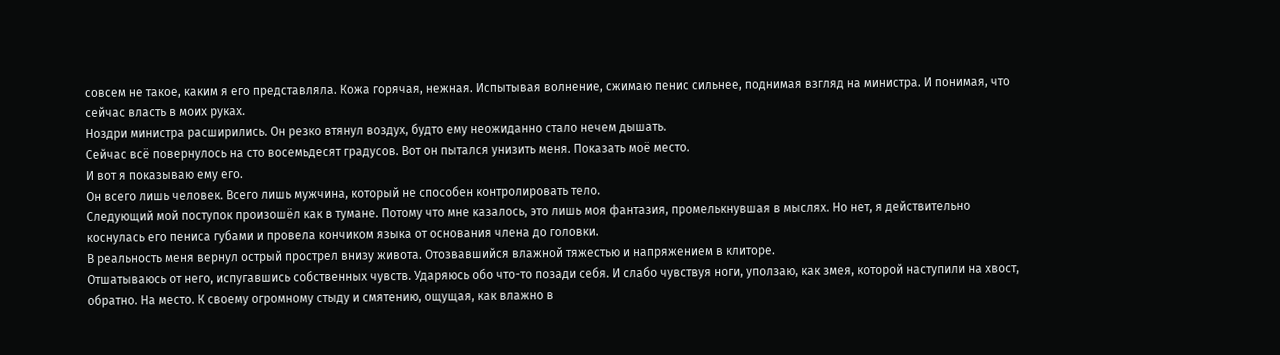совсем не такое, каким я его представляла. Кожа горячая, нежная. Испытывая волнение, сжимаю пенис сильнее, поднимая взгляд на министра. И понимая, что сейчас власть в моих руках.
Ноздри министра расширились. Он резко втянул воздух, будто ему неожиданно стало нечем дышать.
Сейчас всё повернулось на сто восемьдесят градусов. Вот он пытался унизить меня. Показать моё место.
И вот я показываю ему его.
Он всего лишь человек. Всего лишь мужчина, который не способен контролировать тело.
Следующий мой поступок произошёл как в тумане. Потому что мне казалось, это лишь моя фантазия, промелькнувшая в мыслях. Но нет, я действительно коснулась его пениса губами и провела кончиком языка от основания члена до головки.
В реальность меня вернул острый прострел внизу живота. Отозвавшийся влажной тяжестью и напряжением в клиторе.
Отшатываюсь от него, испугавшись собственных чувств. Ударяюсь обо что-то позади себя. И слабо чувствуя ноги, уползаю, как змея, которой наступили на хвост, обратно. На место. К своему огромному стыду и смятению, ощущая, как влажно в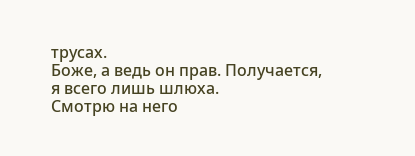трусах.
Боже, а ведь он прав. Получается, я всего лишь шлюха.
Смотрю на него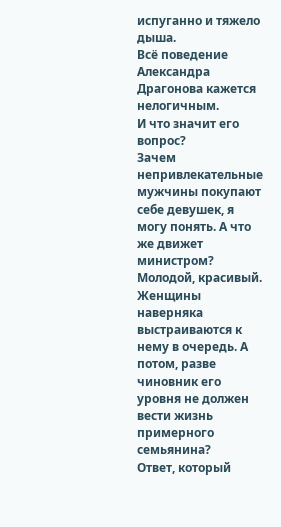испуганно и тяжело дыша.
Всё поведение Александра Драгонова кажется нелогичным.
И что значит его вопрос?
Зачем непривлекательные мужчины покупают себе девушек, я могу понять. А что же движет министром? Молодой, красивый. Женщины наверняка выстраиваются к нему в очередь. А потом, разве чиновник его уровня не должен вести жизнь примерного семьянина?
Ответ, который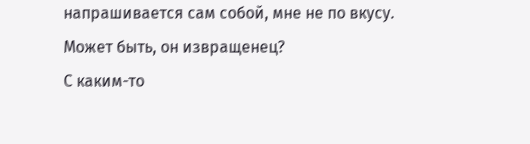напрашивается сам собой, мне не по вкусу.
Может быть, он извращенец?
С каким-то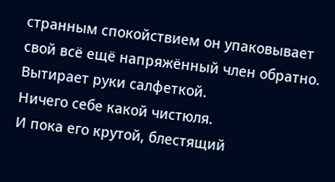странным спокойствием он упаковывает свой всё ещё напряжённый член обратно. Вытирает руки салфеткой.
Ничего себе какой чистюля.
И пока его крутой, блестящий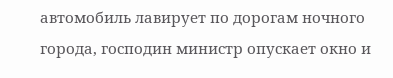автомобиль лавирует по дорогам ночного города, господин министр опускает окно и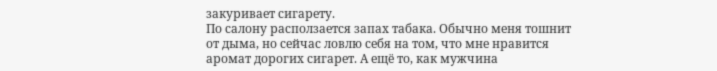закуривает сигарету.
По салону расползается запах табака. Обычно меня тошнит от дыма, но сейчас ловлю себя на том, что мне нравится аромат дорогих сигарет. А ещё то, как мужчина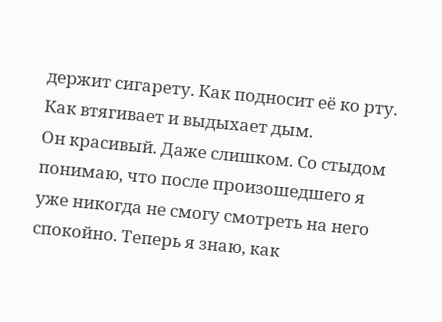держит сигарету. Как подносит её ко рту. Как втягивает и выдыхает дым.
Он красивый. Даже слишком. Со стыдом понимаю, что после произошедшего я уже никогда не смогу смотреть на него спокойно. Теперь я знаю, как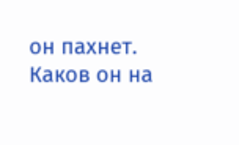он пахнет. Каков он на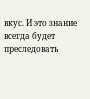вкус. И это знание всегда будет преследовать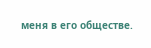меня в его обществе.